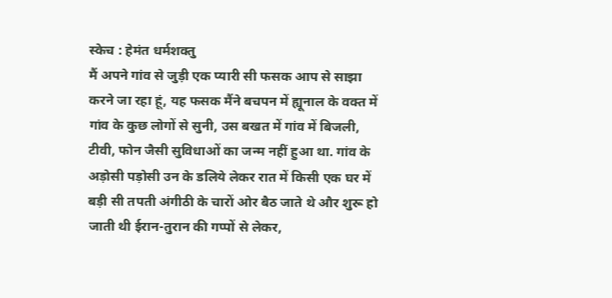स्केच : हेमंत धर्मशक्तु
मैं अपने गांव से जुड़ी एक प्यारी सी फसक आप से साझा करने जा रहा हूं, यह फसक मैंने बचपन में ह्यूनाल के वक्त में गांव के कुछ लोगों से सुनी, उस बखत में गांव में बिजली, टीवी, फोन जैसी सुविधाओं का जन्म नहीं हुआ था. गांव के अड़ोसी पड़ोसी उन के डलिये लेकर रात में किसी एक घर में बड़ी सी तपती अंगीठी के चारों ओर बैठ जाते थे और शुरू हो जाती थी ईरान-तुरान की गप्पों से लेकर,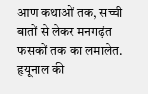आण कथाओं तक, सच्ची बातों से लेकर मनगढ़ंत फसकों तक का लमालेत. हृयूनाल की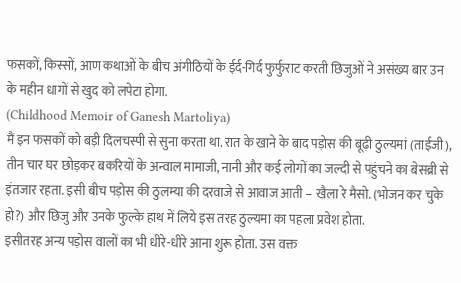फसकों, किस्सों, आण कथाओं के बीच अंगीठियों के ईर्द-गिर्द फुर्फुराट करती छिजुओं ने असंख्य बार उन के महीन धागों से खुद को लपेटा होगा.
(Childhood Memoir of Ganesh Martoliya)
मैं इन फसकों को बड़ी दिलचस्पी से सुना करता था. रात के खाने के बाद पड़ोस की बूढ़ी ठुल्यमां (ताईजी), तीन चार घर छोड़कर बकरियों के अन्वाल मामाजी, नानी और कई लोगों का जल्दी से पहुंचने का बेसब्री से इंतजार रहता. इसी बीच पड़ोस की ठुलम्या की दरवाजे से आवाज आती – खैला रे मैसो. (भोजन कर चुके हो?) और छिजु और उनके फुल्के हाथ में लिये इस तरह ठुल्यमा का पहला प्रवेश होता.
इसीतरह अन्य पड़ोस वालों का भी धीरे-धीरे आना शुरू होता. उस वक्त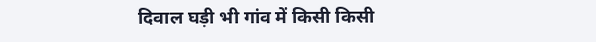दिवाल घड़ी भी गांव में किसी किसी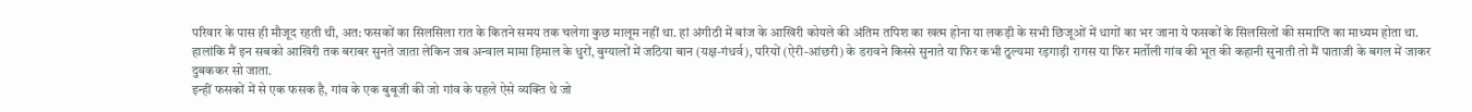परिवार के पास ही मौजूद रहती थी, अत: फसकों का सिलसिला रात के कितने समय तक चलेगा कुछ मालूम नहीं था. हां अंगीठी में बांज के आखिरी कोयले की अंतिम तपिश का खत्म होना या लकड़ी के सभी छिजूओं में धागों का भर जाना ये फसकों के सिलसिलों की समाप्ति का माध्यम होता था.
हालांकि मैं इन सबको आखिरी तक बराबर सुनते जाता लेकिन जब अन्वाल मामा हिमाल के धुरों, बुग्यालों में जठिया बान (यक्ष-गंधर्व), परियों (ऐरी-आंछरी) के डरावने किस्से सुनाते या फिर कभी ठुल्यमा रड़गाड़ी रागस या फिर मर्तोली गांव की भूत की कहानी सुनाती तो मैं पाताजी के बगल में जाकर दुबककर सो जाता.
इन्हीं फसकों में से एक फसक है, गांव के एक बुबूजी की जो गांव के पहले ऐसे व्यक्ति थे जो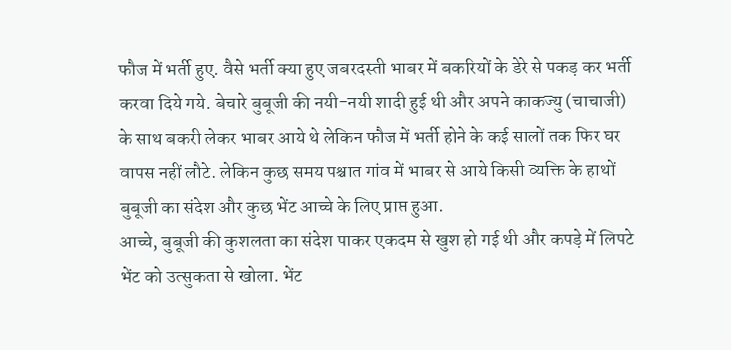फौज में भर्ती हुए. वैसे भर्ती क्या हुए जबरदस्ती भाबर में बकरियों के डेरे से पकड़ कर भर्ती करवा दिये गये. बेचारे बुबूजी की नयी-नयी शादी हुई थी और अपने काकज्यु (चाचाजी) के साथ बकरी लेकर भाबर आये थे लेकिन फौज में भर्ती होने के कई सालों तक फिर घर वापस नहीं लौटे. लेकिन कुछ समय पश्चात गांव में भाबर से आये किसी व्यक्ति के हाथों बुबूजी का संदेश और कुछ भेंट आच्चे के लिए प्राप्त हुआ.
आच्चे, बुबूजी की कुशलता का संदेश पाकर एकदम से खुश हो गई थी और कपड़े में लिपटे भेंट को उत्सुकता से खोला. भेंट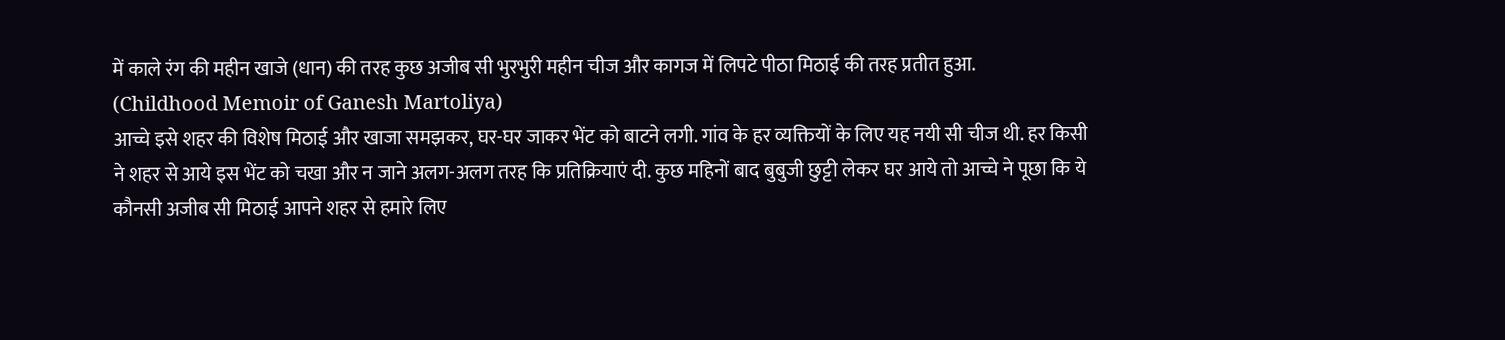में काले रंग की महीन खाजे (धान) की तरह कुछ अजीब सी भुरभुरी महीन चीज और कागज में लिपटे पीठा मिठाई की तरह प्रतीत हुआ.
(Childhood Memoir of Ganesh Martoliya)
आच्चे इसे शहर की विशेष मिठाई और खाजा समझकर, घर-घर जाकर भेंट को बाटने लगी. गांव के हर व्यक्तियों के लिए यह नयी सी चीज थी. हर किसी ने शहर से आये इस भेंट को चखा और न जाने अलग-अलग तरह कि प्रतिक्रियाएं दी. कुछ महिनों बाद बुबुजी छुट्टी लेकर घर आये तो आच्चे ने पूछा कि ये कौनसी अजीब सी मिठाई आपने शहर से हमारे लिए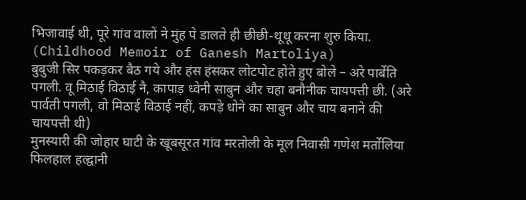भिजावाई थी, पूरे गांव वालों ने मुंह पे डालते ही छीछी-थूथू करना शुरु किया.
(Childhood Memoir of Ganesh Martoliya)
बुबुजी सिर पकड़कर बैठ गये और हंस हंसकर लोटपोट होते हुए बोले – अरे पार्बेति पगली. वू मिठाई विठाई नै, कापाड़ ध्वेनी साबुन और चहा बनौनीक चायपत्ती छी. (अरे पार्वती पगली, वो मिठाई विठाई नहीं, कपड़े धोने का साबुन और चाय बनाने की चायपत्ती थी)
मुनस्यारी की जोहार घाटी के खूबसूरत गांव मरतोली के मूल निवासी गणेश मर्तोलिया फिलहाल हल्द्वानी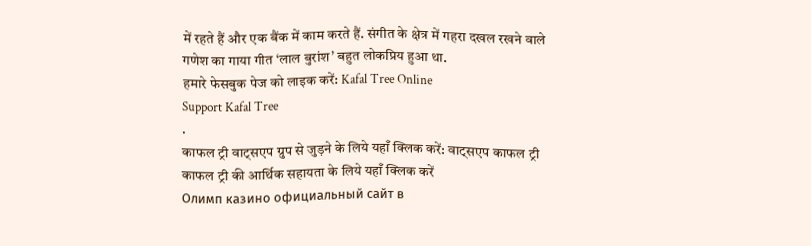में रहते हैं और एक बैंक में काम करते हैं. संगीत के क्षेत्र में गहरा दखल रखने वाले गणेश का गाया गीत ‘लाल बुरांश’ बहुत लोकप्रिय हुआ था.
हमारे फेसबुक पेज को लाइक करें: Kafal Tree Online
Support Kafal Tree
.
काफल ट्री वाट्सएप ग्रुप से जुड़ने के लिये यहाँ क्लिक करें: वाट्सएप काफल ट्री
काफल ट्री की आर्थिक सहायता के लिये यहाँ क्लिक करें
Олимп казино официальный сайт в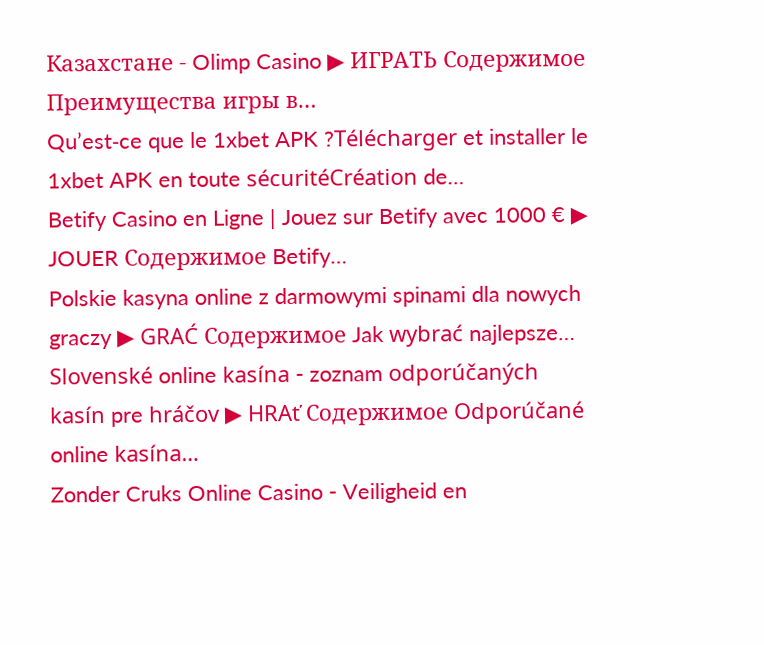Казахстане - Olimp Casino ▶ ИГРАТЬ Содержимое Преимущества игры в…
Qu’est‑ce que le 1xbet APK ?Télécharger et installer le 1xbet APK en toute sécuritéCréation de…
Betify Casino en Ligne | Jouez sur Betify avec 1000 € ▶ JOUER Содержимое Betify…
Polskie kasyna online z darmowymi spinami dla nowych graczy ▶ GRAĆ Содержимое Jak wybrać najlepsze…
Slovenské online kasína - zoznam odporúčaných kasín pre hráčov ▶ HRAť Содержимое Odporúčané online kasína…
Zonder Cruks Online Casino - Veiligheid en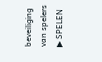beveiliging van spelers ▶ SPELEN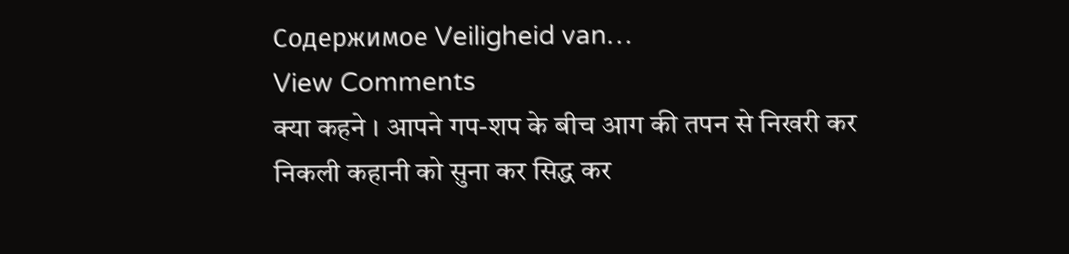Содержимое Veiligheid van…
View Comments
क्या कहने । आपने गप-शप के बीच आग की तपन से निखरी कर निकली कहानी को सुना कर सिद्ध कर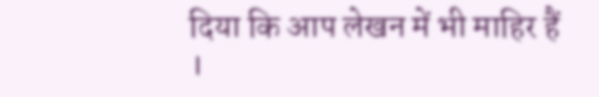दिया कि आप लेखन में भी माहिर हैं ।